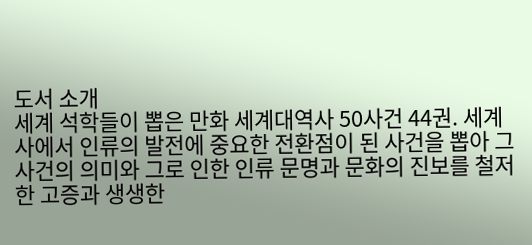도서 소개
세계 석학들이 뽑은 만화 세계대역사 50사건 44권. 세계사에서 인류의 발전에 중요한 전환점이 된 사건을 뽑아 그 사건의 의미와 그로 인한 인류 문명과 문화의 진보를 철저한 고증과 생생한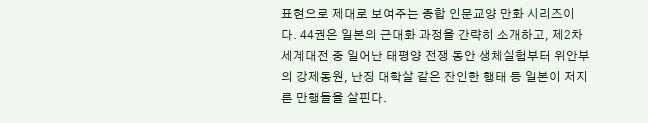표현으로 제대로 보여주는 종합 인문교양 만화 시리즈이다. 44권은 일본의 근대화 과정을 간략히 소개하고, 제2차 세계대전 중 일어난 태평양 전쟁 동안 생체실험부터 위안부의 강제동원, 난징 대학살 같은 잔인한 행태 등 일본이 저지른 만행들을 살핀다.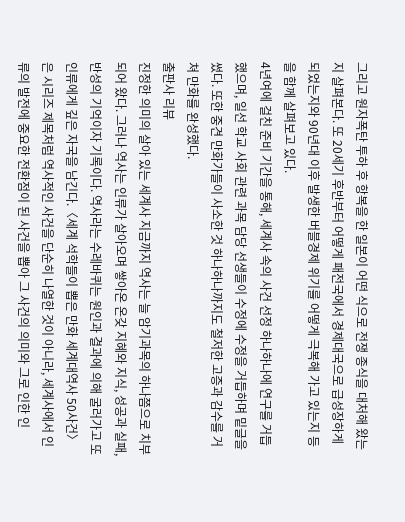그리고 원자폭탄 투하 후 항복을 한 일본이 어떤 식으로 전쟁 종식을 대처해 왔는지 살펴본다. 또 20세기 후반부터 어떻게 패전국에서 경제대국으로 급성장하게 되었는지와 90년대 이후 발생한 버블경제 위기를 어떻게 극복해 가고 있는지 등을 함께 살펴보고 있다.
4년여에 걸친 준비 기간을 통해, 세계사 속의 사건 선정 하나하나에 연구를 거듭했으며, 일선 학교 사회 관련 과목 담당 선생들이 수정에 수정을 거듭하며 밑글을 썼다. 또한 중견 만화가들이 사소한 것 하나하나까지도 철저한 고증과 감수를 거쳐 만화를 완성했다.
출판사 리뷰
진정한 의미의 살아 있는 세계사 지금까지 역사는 늘 암기과목의 하나쯤으로 치부되어 왔다. 그러나 역사는 인류가 살아오며 쌓아온 온갖 지혜와 지식, 성공과 실패, 반성의 기억이자 기록이다. 역사라는 수레바퀴는 원인과 결과에 의해 굴러가고 또 인류에게 깊은 자국을 남긴다.〈세계 석학들이 뽑은 만화 세계대역사 50사건〉은 시리즈 제목처럼 역사적인 사건을 단순히 나열한 것이 아니라, 세계사에서 인류의 발전에 중요한 전환점이 된 사건을 뽑아 그 사건의 의미와 그로 인한 인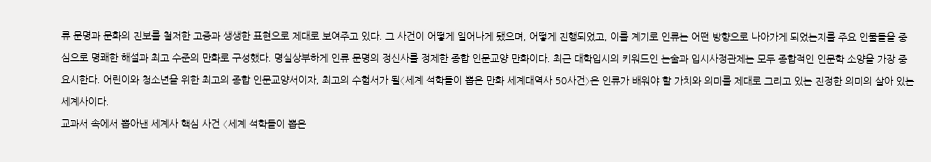류 문명과 문화의 진보를 철저한 고증과 생생한 표현으로 제대로 보여주고 있다. 그 사건이 어떻게 일어나게 됐으며, 어떻게 진행되었고, 이를 계기로 인류는 어떤 방향으로 나아가게 되었는지를 주요 인물들을 중심으로 명쾌한 해설과 최고 수준의 만화로 구성했다. 명실상부하게 인류 문명의 정신사를 정제한 종합 인문교양 만화이다. 최근 대학입시의 키워드인 논술과 입시사정관제는 모두 종합적인 인문학 소양을 가장 중요시한다. 어린이와 청소년을 위한 최고의 종합 인문교양서이자, 최고의 수험서가 될〈세계 석학들이 뽑은 만화 세계대역사 50사건〉은 인류가 배워야 할 가치와 의미를 제대로 그리고 있는 진정한 의미의 살아 있는 세계사이다.
교과서 속에서 뽑아낸 세계사 핵심 사건 〈세계 석학들이 뽑은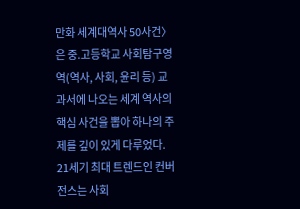만화 세계대역사 50사건〉은 중.고등학교 사회탐구영역(역사, 사회, 윤리 등) 교과서에 나오는 세계 역사의 핵심 사건을 뽑아 하나의 주제를 깊이 있게 다루었다. 21세기 최대 트렌드인 컨버전스는 사회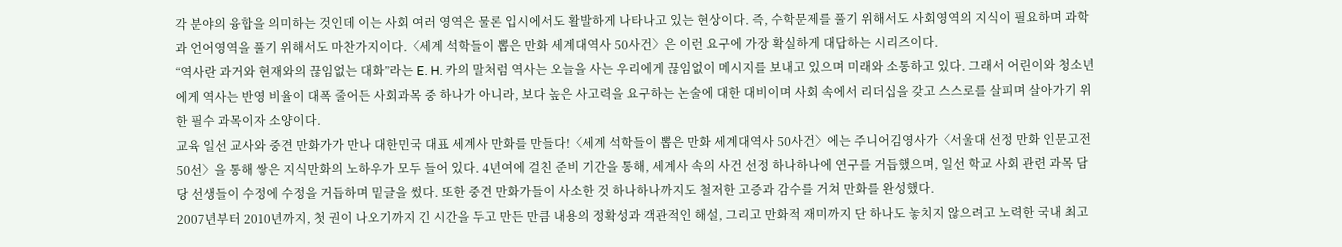각 분야의 융합을 의미하는 것인데 이는 사회 여러 영역은 물론 입시에서도 활발하게 나타나고 있는 현상이다. 즉, 수학문제를 풀기 위해서도 사회영역의 지식이 필요하며 과학과 언어영역을 풀기 위해서도 마찬가지이다.〈세계 석학들이 뽑은 만화 세계대역사 50사건〉은 이런 요구에 가장 확실하게 대답하는 시리즈이다.
“역사란 과거와 현재와의 끊임없는 대화”라는 E. H. 카의 말처럼 역사는 오늘을 사는 우리에게 끊임없이 메시지를 보내고 있으며 미래와 소통하고 있다. 그래서 어린이와 청소년에게 역사는 반영 비율이 대폭 줄어든 사회과목 중 하나가 아니라, 보다 높은 사고력을 요구하는 논술에 대한 대비이며 사회 속에서 리더십을 갖고 스스로를 살피며 살아가기 위한 필수 과목이자 소양이다.
교육 일선 교사와 중견 만화가가 만나 대한민국 대표 세계사 만화를 만들다!〈세계 석학들이 뽑은 만화 세계대역사 50사건〉에는 주니어김영사가〈서울대 선정 만화 인문고전 50선〉을 통해 쌓은 지식만화의 노하우가 모두 들어 있다. 4년여에 걸친 준비 기간을 통해, 세계사 속의 사건 선정 하나하나에 연구를 거듭했으며, 일선 학교 사회 관련 과목 담당 선생들이 수정에 수정을 거듭하며 밑글을 썼다. 또한 중견 만화가들이 사소한 것 하나하나까지도 철저한 고증과 감수를 거쳐 만화를 완성했다.
2007년부터 2010년까지, 첫 권이 나오기까지 긴 시간을 두고 만든 만큼 내용의 정확성과 객관적인 해설, 그리고 만화적 재미까지 단 하나도 놓치지 않으려고 노력한 국내 최고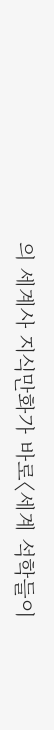의 세계사 지식만화가 바로〈세계 석학들이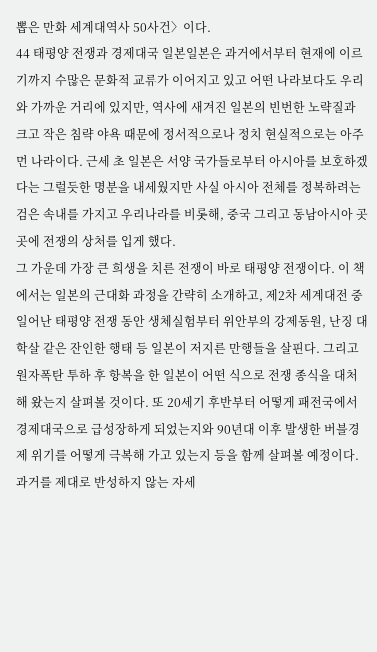뽑은 만화 세계대역사 50사건〉이다.
44 태평양 전쟁과 경제대국 일본일본은 과거에서부터 현재에 이르기까지 수많은 문화적 교류가 이어지고 있고 어떤 나라보다도 우리와 가까운 거리에 있지만, 역사에 새겨진 일본의 빈번한 노략질과 크고 작은 침략 야욕 때문에 정서적으로나 정치 현실적으로는 아주 먼 나라이다. 근세 초 일본은 서양 국가들로부터 아시아를 보호하겠다는 그럴듯한 명분을 내세웠지만 사실 아시아 전체를 정복하려는 검은 속내를 가지고 우리나라를 비롯해, 중국 그리고 동남아시아 곳곳에 전쟁의 상처를 입게 했다.
그 가운데 가장 큰 희생을 치른 전쟁이 바로 태평양 전쟁이다. 이 책에서는 일본의 근대화 과정을 간략히 소개하고, 제2차 세계대전 중 일어난 태평양 전쟁 동안 생체실험부터 위안부의 강제동원, 난징 대학살 같은 잔인한 행태 등 일본이 저지른 만행들을 살핀다. 그리고 원자폭탄 투하 후 항복을 한 일본이 어떤 식으로 전쟁 종식을 대처해 왔는지 살펴볼 것이다. 또 20세기 후반부터 어떻게 패전국에서 경제대국으로 급성장하게 되었는지와 90년대 이후 발생한 버블경제 위기를 어떻게 극복해 가고 있는지 등을 함께 살펴볼 예정이다.
과거를 제대로 반성하지 않는 자세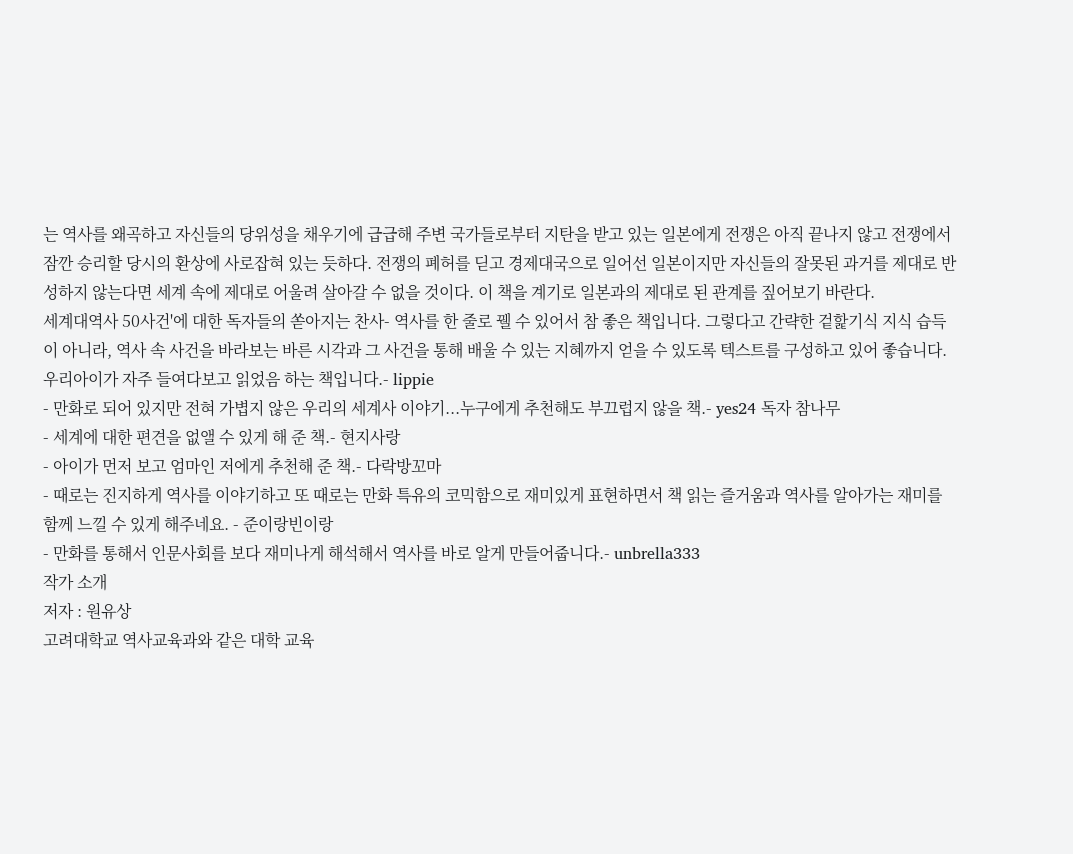는 역사를 왜곡하고 자신들의 당위성을 채우기에 급급해 주변 국가들로부터 지탄을 받고 있는 일본에게 전쟁은 아직 끝나지 않고 전쟁에서 잠깐 승리할 당시의 환상에 사로잡혀 있는 듯하다. 전쟁의 폐허를 딛고 경제대국으로 일어선 일본이지만 자신들의 잘못된 과거를 제대로 반성하지 않는다면 세계 속에 제대로 어울려 살아갈 수 없을 것이다. 이 책을 계기로 일본과의 제대로 된 관계를 짚어보기 바란다.
세계대역사 50사건'에 대한 독자들의 쏟아지는 찬사- 역사를 한 줄로 꿸 수 있어서 참 좋은 책입니다. 그렇다고 간략한 겉핥기식 지식 습득이 아니라, 역사 속 사건을 바라보는 바른 시각과 그 사건을 통해 배울 수 있는 지혜까지 얻을 수 있도록 텍스트를 구성하고 있어 좋습니다. 우리아이가 자주 들여다보고 읽었음 하는 책입니다.- lippie
- 만화로 되어 있지만 전혀 가볍지 않은 우리의 세계사 이야기...누구에게 추천해도 부끄럽지 않을 책.- yes24 독자 참나무
- 세계에 대한 편견을 없앨 수 있게 해 준 책.- 현지사랑
- 아이가 먼저 보고 엄마인 저에게 추천해 준 책.- 다락방꼬마
- 때로는 진지하게 역사를 이야기하고 또 때로는 만화 특유의 코믹함으로 재미있게 표현하면서 책 읽는 즐거움과 역사를 알아가는 재미를 함께 느낄 수 있게 해주네요. - 준이랑빈이랑
- 만화를 통해서 인문사회를 보다 재미나게 해석해서 역사를 바로 알게 만들어줍니다.- unbrella333
작가 소개
저자 : 원유상
고려대학교 역사교육과와 같은 대학 교육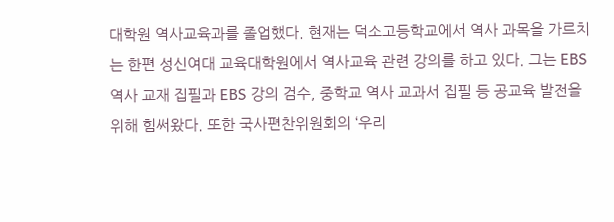대학원 역사교육과를 졸업했다. 현재는 덕소고등학교에서 역사 과목을 가르치는 한편 성신여대 교육대학원에서 역사교육 관련 강의를 하고 있다. 그는 EBS 역사 교재 집필과 EBS 강의 검수, 중학교 역사 교과서 집필 등 공교육 발전을 위해 힘써왔다. 또한 국사편찬위원회의 ‘우리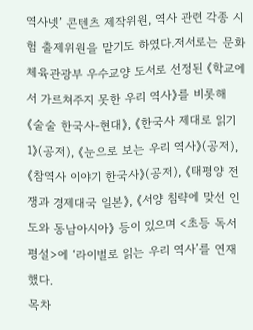역사넷’ 콘텐츠 제작위원, 역사 관련 각종 시험 출제위원을 맡기도 하였다.저서로는 문화체육관광부 우수교양 도서로 선정된 《학교에서 가르쳐주지 못한 우리 역사》를 비롯해 《술술 한국사-현대》, 《한국사 제대로 읽기 1》(공저), 《눈으로 보는 우리 역사》(공저), 《참역사 이야기 한국사》(공저), 《태평양 전쟁과 경제대국 일본》, 《서양 침략에 맞선 인도와 동남아시아》 등이 있으며 <초등 독서평설>에 ‘라이벌로 읽는 우리 역사’를 연재했다.
목차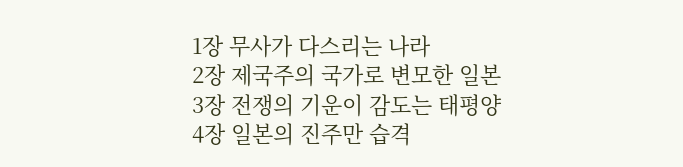1장 무사가 다스리는 나라
2장 제국주의 국가로 변모한 일본
3장 전쟁의 기운이 감도는 태평양
4장 일본의 진주만 습격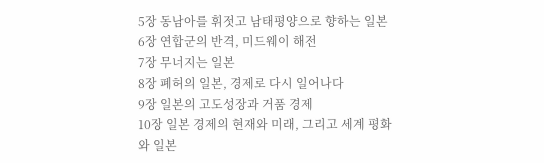5장 동남아를 휘젓고 남태평양으로 향하는 일본
6장 연합군의 반격, 미드웨이 해전
7장 무너지는 일본
8장 폐허의 일본, 경제로 다시 일어나다
9장 일본의 고도성장과 거품 경제
10장 일본 경제의 현재와 미래, 그리고 세계 평화와 일본